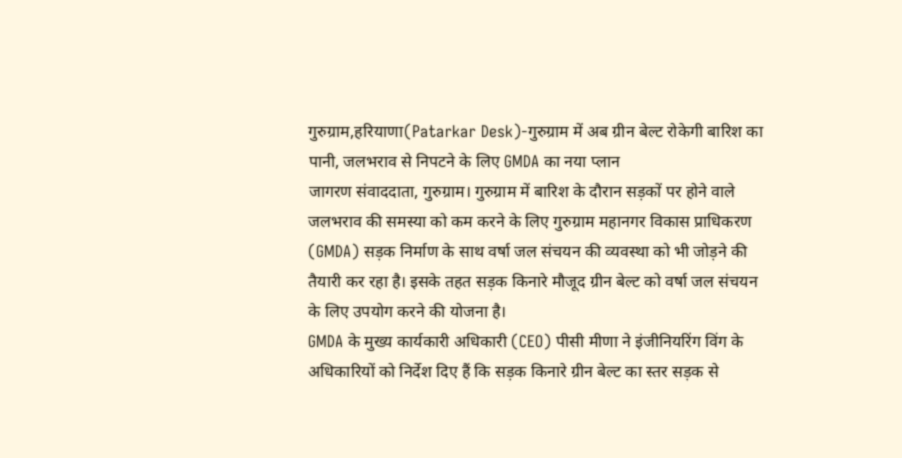गुरुग्राम,हरियाणा(Patarkar Desk)-गुरुग्राम में अब ग्रीन बेल्ट रोकेगी बारिश का पानी, जलभराव से निपटने के लिए GMDA का नया प्लान
जागरण संवाददाता, गुरुग्राम। गुरुग्राम में बारिश के दौरान सड़कों पर होने वाले जलभराव की समस्या को कम करने के लिए गुरुग्राम महानगर विकास प्राधिकरण (GMDA) सड़क निर्माण के साथ वर्षा जल संचयन की व्यवस्था को भी जोड़ने की तैयारी कर रहा है। इसके तहत सड़क किनारे मौजूद ग्रीन बेल्ट को वर्षा जल संचयन के लिए उपयोग करने की योजना है।
GMDA के मुख्य कार्यकारी अधिकारी (CEO) पीसी मीणा ने इंजीनियरिंग विंग के अधिकारियों को निर्देश दिए हैं कि सड़क किनारे ग्रीन बेल्ट का स्तर सड़क से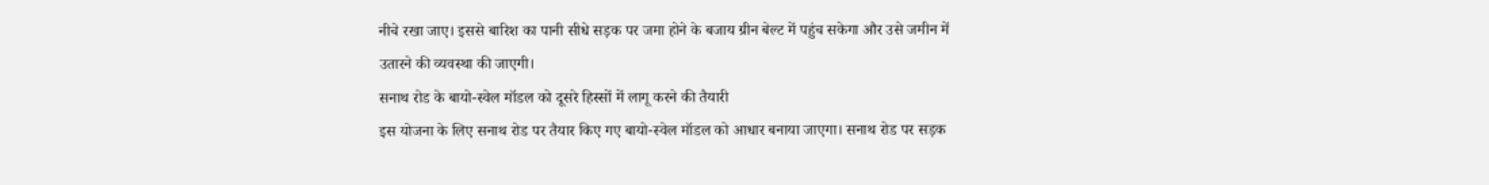नीचे रखा जाए। इससे बारिश का पानी सीधे सड़क पर जमा होने के बजाय ग्रीन बेल्ट में पहुंच सकेगा और उसे जमीन में उतारने की व्यवस्था की जाएगी।
सनाथ रोड के बायो-स्वेल मॉडल को दूसरे हिस्सों में लागू करने की तैयारी
इस योजना के लिए सनाथ रोड पर तैयार किए गए बायो-स्वेल मॉडल को आधार बनाया जाएगा। सनाथ रोड पर सड़क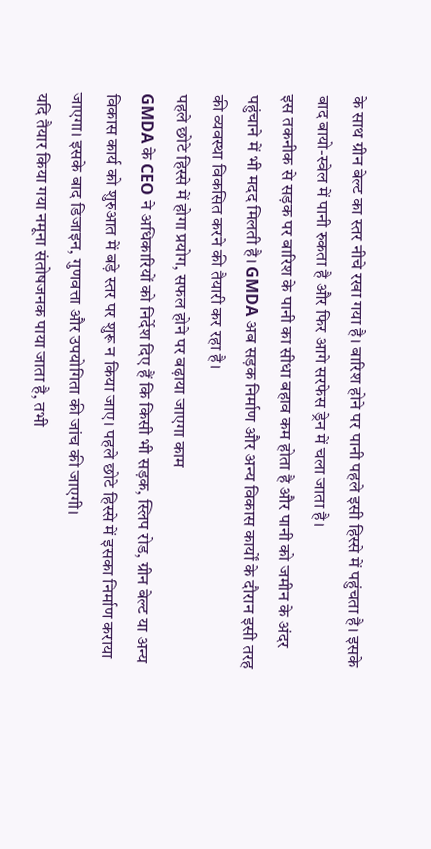के साथ ग्रीन बेल्ट का स्तर नीचे रखा गया है। बारिश होने पर पानी पहले इसी हिस्से में पहुंचता है। इसके बाद बायो-स्वेल में पानी रुकता है और फिर आगे सरफेस ड्रेन में चला जाता है।
इस तकनीक से सड़क पर बारिश के पानी का सीधा बहाव कम होता है और पानी को जमीन के अंदर पहुंचाने में भी मदद मिलती है। GMDA अब सड़क निर्माण और अन्य विकास कार्यों के दौरान इसी तरह की व्यवस्था विकसित करने की तैयारी कर रहा है।
पहले छोटे हिस्से में होगा प्रयोग, सफल होने पर बढ़ाया जाएगा काम
GMDA के CEO ने अधिकारियों को निर्देश दिए हैं कि किसी भी सड़क, स्लिप रोड, ग्रीन बेल्ट या अन्य विकास कार्य को शुरुआत में बड़े स्तर पर शुरू न किया जाए। पहले छोटे हिस्से में इसका निर्माण कराया जाएगा। इसके बाद डिजाइन, गुणवत्ता और उपयोगिता की जांच की जाएगी।
यदि तैयार किया गया नमूना संतोषजनक पाया जाता है, तभी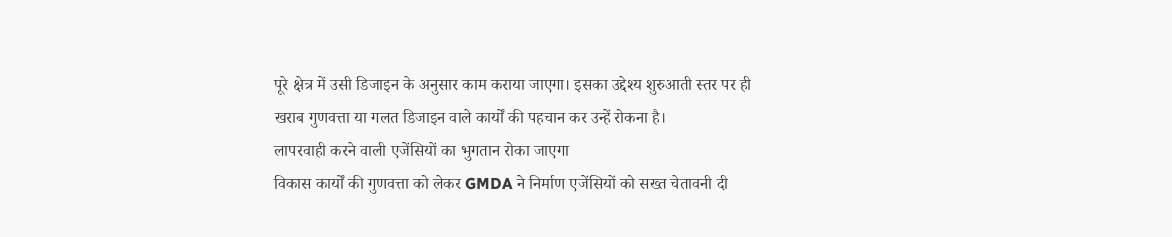पूरे क्षेत्र में उसी डिजाइन के अनुसार काम कराया जाएगा। इसका उद्देश्य शुरुआती स्तर पर ही खराब गुणवत्ता या गलत डिजाइन वाले कार्यों की पहचान कर उन्हें रोकना है।
लापरवाही करने वाली एजेंसियों का भुगतान रोका जाएगा
विकास कार्यों की गुणवत्ता को लेकर GMDA ने निर्माण एजेंसियों को सख्त चेतावनी दी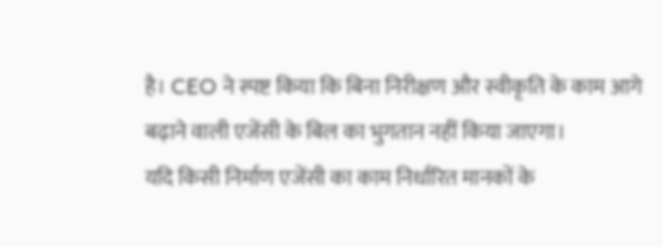है। CEO ने स्पष्ट किया कि बिना निरीक्षण और स्वीकृति के काम आगे बढ़ाने वाली एजेंसी के बिल का भुगतान नहीं किया जाएगा।
यदि किसी निर्माण एजेंसी का काम निर्धारित मानकों के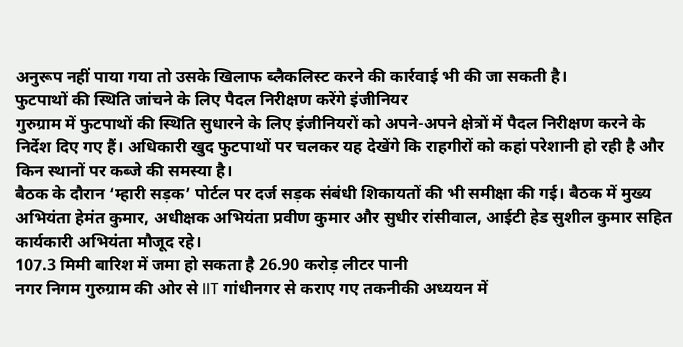अनुरूप नहीं पाया गया तो उसके खिलाफ ब्लैकलिस्ट करने की कार्रवाई भी की जा सकती है।
फुटपाथों की स्थिति जांचने के लिए पैदल निरीक्षण करेंगे इंजीनियर
गुरुग्राम में फुटपाथों की स्थिति सुधारने के लिए इंजीनियरों को अपने-अपने क्षेत्रों में पैदल निरीक्षण करने के निर्देश दिए गए हैं। अधिकारी खुद फुटपाथों पर चलकर यह देखेंगे कि राहगीरों को कहां परेशानी हो रही है और किन स्थानों पर कब्जे की समस्या है।
बैठक के दौरान ‘म्हारी सड़क’ पोर्टल पर दर्ज सड़क संबंधी शिकायतों की भी समीक्षा की गई। बैठक में मुख्य अभियंता हेमंत कुमार, अधीक्षक अभियंता प्रवीण कुमार और सुधीर रांसीवाल, आईटी हेड सुशील कुमार सहित कार्यकारी अभियंता मौजूद रहे।
107.3 मिमी बारिश में जमा हो सकता है 26.90 करोड़ लीटर पानी
नगर निगम गुरुग्राम की ओर से IIT गांधीनगर से कराए गए तकनीकी अध्ययन में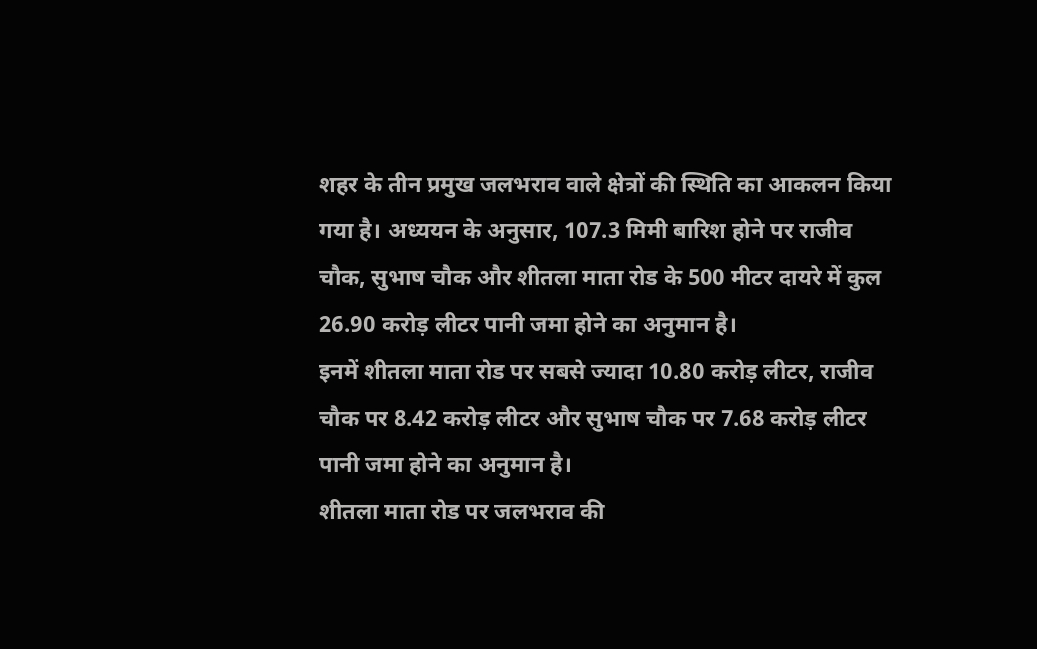शहर के तीन प्रमुख जलभराव वाले क्षेत्रों की स्थिति का आकलन किया गया है। अध्ययन के अनुसार, 107.3 मिमी बारिश होने पर राजीव चौक, सुभाष चौक और शीतला माता रोड के 500 मीटर दायरे में कुल 26.90 करोड़ लीटर पानी जमा होने का अनुमान है।
इनमें शीतला माता रोड पर सबसे ज्यादा 10.80 करोड़ लीटर, राजीव चौक पर 8.42 करोड़ लीटर और सुभाष चौक पर 7.68 करोड़ लीटर पानी जमा होने का अनुमान है।
शीतला माता रोड पर जलभराव की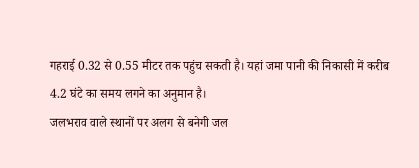गहराई 0.32 से 0.55 मीटर तक पहुंच सकती है। यहां जमा पानी की निकासी में करीब 4.2 घंटे का समय लगने का अनुमान है।
जलभराव वाले स्थानों पर अलग से बनेगी जल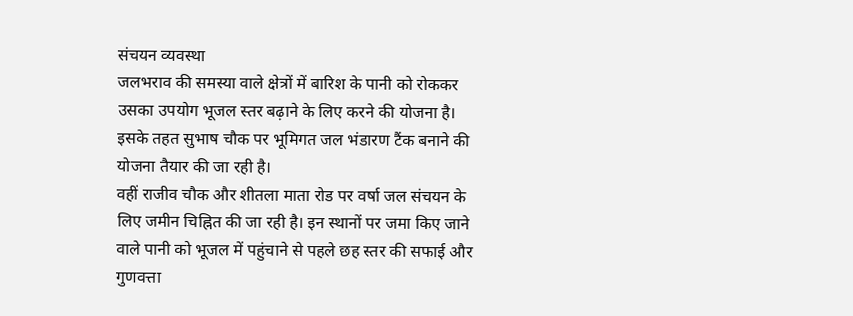संचयन व्यवस्था
जलभराव की समस्या वाले क्षेत्रों में बारिश के पानी को रोककर उसका उपयोग भूजल स्तर बढ़ाने के लिए करने की योजना है। इसके तहत सुभाष चौक पर भूमिगत जल भंडारण टैंक बनाने की योजना तैयार की जा रही है।
वहीं राजीव चौक और शीतला माता रोड पर वर्षा जल संचयन के लिए जमीन चिह्नित की जा रही है। इन स्थानों पर जमा किए जाने वाले पानी को भूजल में पहुंचाने से पहले छह स्तर की सफाई और गुणवत्ता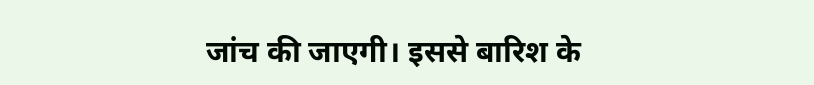जांच की जाएगी। इससे बारिश के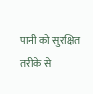पानी को सुरक्षित तरीके से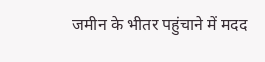जमीन के भीतर पहुंचाने में मदद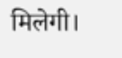मिलेगी।